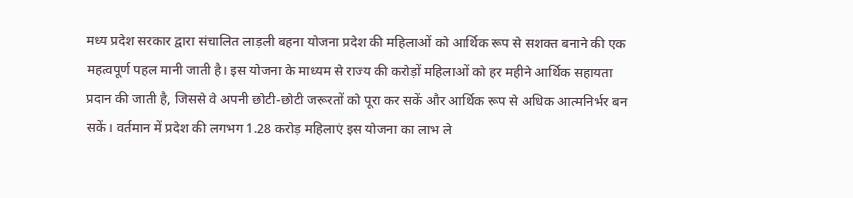मध्य प्रदेश सरकार द्वारा संचालित लाड़ली बहना योजना प्रदेश की महिलाओं को आर्थिक रूप से सशक्त बनाने की एक महत्वपूर्ण पहल मानी जाती है। इस योजना के माध्यम से राज्य की करोड़ों महिलाओं को हर महीने आर्थिक सहायता प्रदान की जाती है, जिससे वे अपनी छोटी-छोटी जरूरतों को पूरा कर सकें और आर्थिक रूप से अधिक आत्मनिर्भर बन सकें। वर्तमान में प्रदेश की लगभग 1.28 करोड़ महिलाएं इस योजना का लाभ ले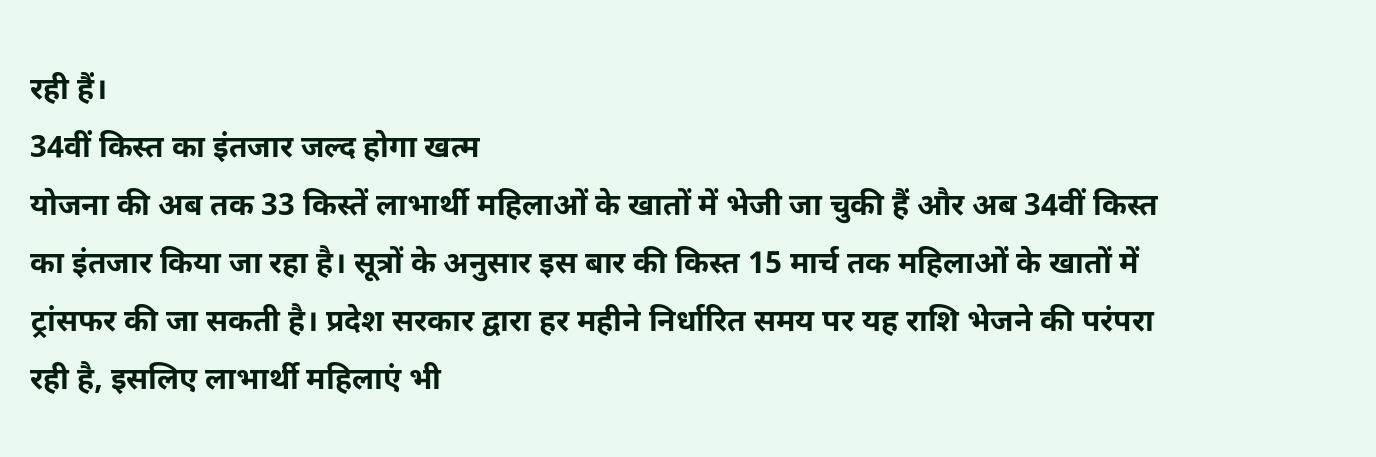रही हैं।
34वीं किस्त का इंतजार जल्द होगा खत्म
योजना की अब तक 33 किस्तें लाभार्थी महिलाओं के खातों में भेजी जा चुकी हैं और अब 34वीं किस्त का इंतजार किया जा रहा है। सूत्रों के अनुसार इस बार की किस्त 15 मार्च तक महिलाओं के खातों में ट्रांसफर की जा सकती है। प्रदेश सरकार द्वारा हर महीने निर्धारित समय पर यह राशि भेजने की परंपरा रही है, इसलिए लाभार्थी महिलाएं भी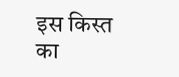इस किस्त का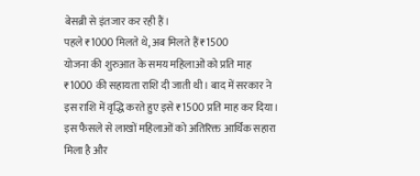बेसब्री से इंतजार कर रही हैं।
पहले ₹1000 मिलते थे, अब मिलते हैं ₹1500
योजना की शुरुआत के समय महिलाओं को प्रति माह ₹1000 की सहायता राशि दी जाती थी। बाद में सरकार ने इस राशि में वृद्धि करते हुए इसे ₹1500 प्रति माह कर दिया। इस फैसले से लाखों महिलाओं को अतिरिक्त आर्थिक सहारा मिला है और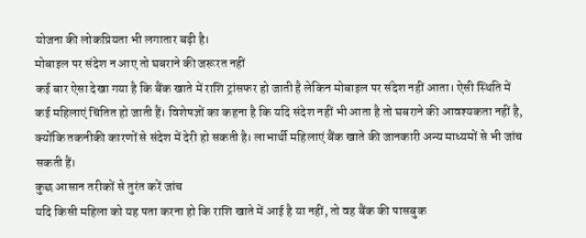योजना की लोकप्रियता भी लगातार बढ़ी है।
मोबाइल पर संदेश न आए तो घबराने की जरूरत नहीं
कई बार ऐसा देखा गया है कि बैंक खाते में राशि ट्रांसफर हो जाती है लेकिन मोबाइल पर संदेश नहीं आता। ऐसी स्थिति में कई महिलाएं चिंतित हो जाती हैं। विशेषज्ञों का कहना है कि यदि संदेश नहीं भी आता है तो घबराने की आवश्यकता नहीं है, क्योंकि तकनीकी कारणों से संदेश में देरी हो सकती है। लाभार्थी महिलाएं बैंक खाते की जानकारी अन्य माध्यमों से भी जांच सकती हैं।
कुछ आसान तरीकों से तुरंत करें जांच
यदि किसी महिला को यह पता करना हो कि राशि खाते में आई है या नहीं, तो वह बैंक की पासबुक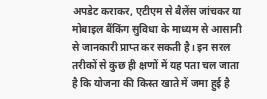अपडेट कराकर, एटीएम से बैलेंस जांचकर या मोबाइल बैंकिंग सुविधा के माध्यम से आसानी से जानकारी प्राप्त कर सकती है। इन सरल तरीकों से कुछ ही क्षणों में यह पता चल जाता है कि योजना की किस्त खाते में जमा हुई है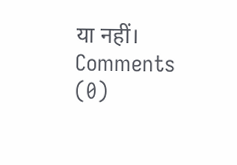या नहीं।
Comments (0)